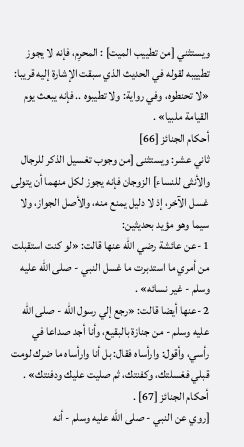ويستثني [من تطييب الميت] : المحرِم، فإنه لا يجوز تطييبه لقوله في الحديث الذي سبقت الإشارة إليه قريبا: «لا تحنطوه، وفي رواية: ولا تطيبوه .. فإنه يبعث يوم القيامة ملبيا» .
أحكام الجنائز [66]
ثاني عشر: ويستثنى [من وجوب تغسيل الذكر للرجال والأنثى للنساء] الزوجان فإنه يجوز لكل منهما أن يتولى غسل الآخر، إذ لا دليل يمنع منه، والأصل الجواز، ولا سيما وهو مؤيد بحديثين:
1 -عن عائشة رضي الله عنها قالت: «لو كنت استقبلت من أمري ما استدبرت ما غسل النبي - صلى الله عليه وسلم - غير نسائه» .
2 -عنها أيضا قالت: «رجع إلي رسول الله - صلى الله عليه وسلم - من جنازة بالبقيع، وأنا أجد صداعا في رأسي، وأقول: وارأساه فقال: بل أنا وارأساه ما ضرك لومت قبلي فغسلتك، وكفنتك، ثم صليت عليك ودفنتك» .
أحكام الجنائز [67] .
[روي عن النبي - صلى الله عليه وسلم - أنه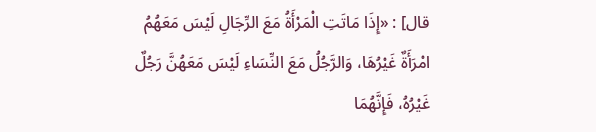قال] : «إِذَا مَاتَتِ الْمَرْأَةُ مَعَ الرِّجَالِ لَيْسَ مَعَهُمُ امْرَأَةٌ غَيْرُهَا، وَالرَّجُلُ مَعَ النِّسَاءِ لَيْسَ مَعَهُنَّ رَجُلٌ غَيْرُهُ، فَإِنَّهُمَا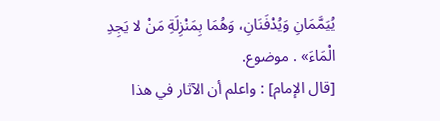يُيَمَّمَانِ وَيُدْفَنَانِ، وَهُمَا بِمَنْزِلَةِ مَنْ لا يَجِدِ الْمَاءَ» . موضوع.
[قال الإمام] : واعلم أن الآثار في هذا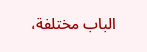الباب مختلفة،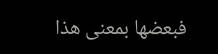فبعضها بمعنى هذا